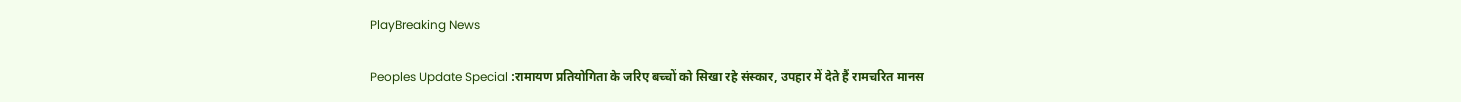PlayBreaking News

Peoples Update Special :रामायण प्रतियोगिता के जरिए बच्चों को सिखा रहे संस्कार, उपहार में देते हैं रामचरित मानस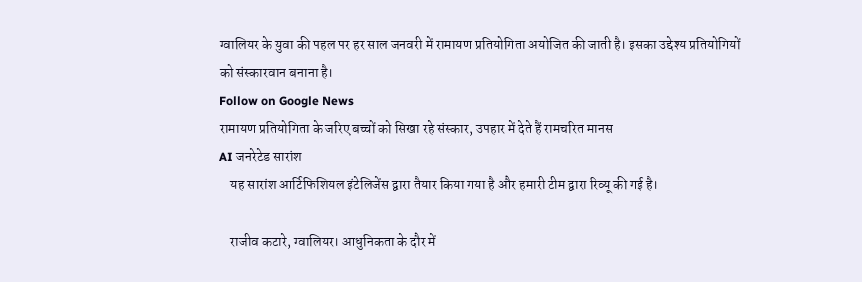ग्वालियर के युवा की पहल पर हर साल जनवरी में रामायण प्रतियोगिता अयोजित की जाती है। इसका उद्देश्य प्रतियोगियों को संस्कारवान बनाना है।
Follow on Google News
रामायण प्रतियोगिता के जरिए बच्चों को सिखा रहे संस्कार, उपहार में देते हैं रामचरित मानस
AI जनरेटेड सारांश
    यह सारांश आर्टिफिशियल इंटेलिजेंस द्वारा तैयार किया गया है और हमारी टीम द्वारा रिव्यू की गई है।

    राजीव कटारे, ग्वालियर। आधुनिकता के दौर में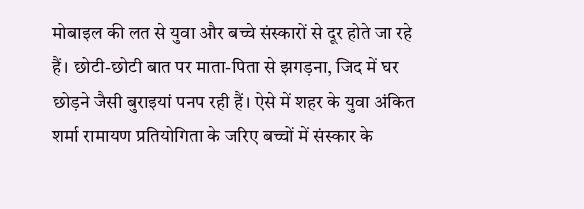मोबाइल की लत से युवा और बच्चे संस्कारों से दूर होते जा रहे हैं। छोटी-छोटी बात पर माता-पिता से झगड़ना, जिद में घर छोड़ने जैसी बुराइयां पनप रही हैं। ऐसे में शहर के युवा अंकित शर्मा रामायण प्रतियोगिता के जरिए बच्चों में संस्कार के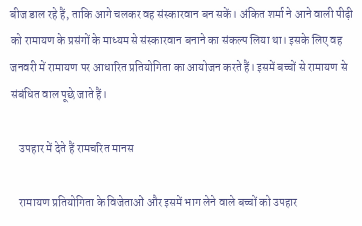बीज डाल रहे हैं, ताकि आगे चलकर वह संस्कारवान बन सकें। अंकित शर्मा ने आने वाली पीढ़ी को रामायण के प्रसंगों के माध्यम से संस्कारवान बनाने का संकल्प लिया था। इसके लिए वह जनवरी में रामायण पर आधारित प्रतियोगिता का आयोजन करते हैं। इसमें बच्चों से रामायण से संबंधित वाल पूछे जाते हैं।

    उपहार में देते हैं रामचरित मानस

    रामायण प्रतियोगिता के विजेताओं और इसमें भाग लेने वाले बच्चों को उपहार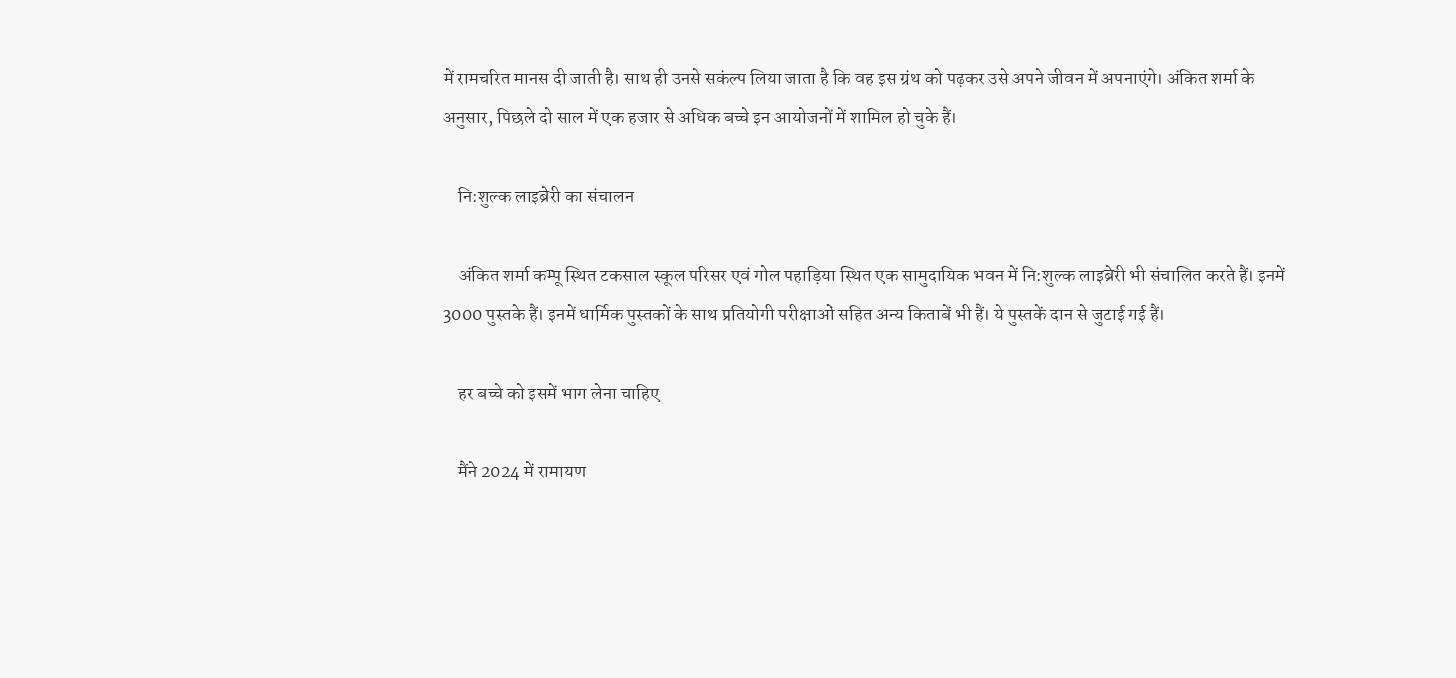में रामचरित मानस दी जाती है। साथ ही उनसे सकंल्प लिया जाता है कि वह इस ग्रंथ को पढ़कर उसे अपने जीवन में अपनाएंगे। अंकित शर्मा के अनुसार, पिछले दो साल में एक हजार से अधिक बच्चे इन आयोजनों में शामिल हो चुके हैं।

    नि:शुल्क लाइब्रेरी का संचालन

    अंकित शर्मा कम्पू स्थित टकसाल स्कूल परिसर एवं गोल पहाड़िया स्थित एक सामुदायिक भवन में नि:शुल्क लाइब्रेरी भी संचालित करते हैं। इनमें 3000 पुस्तके हैं। इनमें धार्मिक पुस्तकों के साथ प्रतियोगी परीक्षाओं सहित अन्य किताबें भी हैं। ये पुस्तकें दान से जुटाई गई हैं।

    हर बच्चे को इसमें भाग लेना चाहिए

    मैंने 2024 में रामायण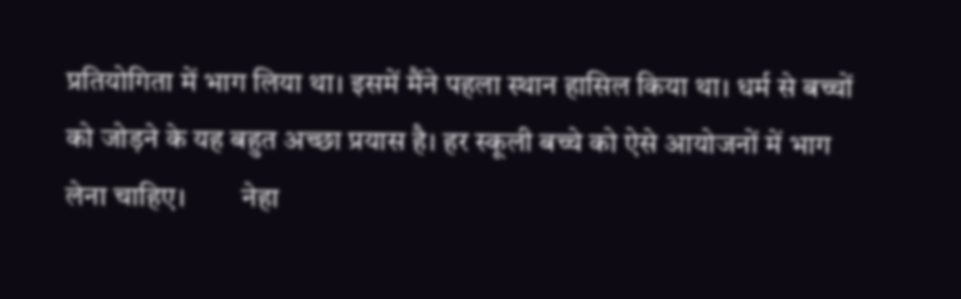प्रतियोगिता में भाग लिया था। इसमें मैंने पहला स्थान हासिल किया था। धर्म से बच्चों को जोड़ने के यह बहुत अच्छा प्रयास है। हर स्कूली बच्चे को ऐसे आयोजनों में भाग लेना चाहिए।        नेहा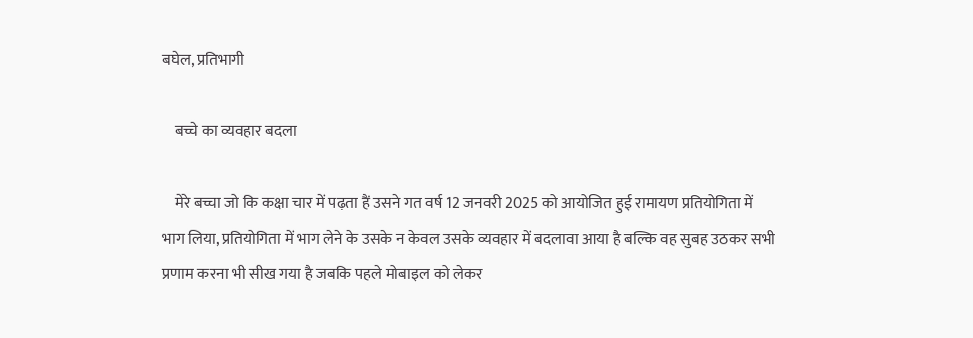बघेल, प्रतिभागी

    बच्चे का व्यवहार बदला

    मेरे बच्चा जो कि कक्षा चार में पढ़ता हैं उसने गत वर्ष 12 जनवरी 2025 को आयोजित हुई रामायण प्रतियोगिता में भाग लिया, प्रतियोगिता में भाग लेने के उसके न केवल उसके व्यवहार में बदलावा आया है बल्कि वह सुबह उठकर सभी प्रणाम करना भी सीख गया है जबकि पहले मोबाइल को लेकर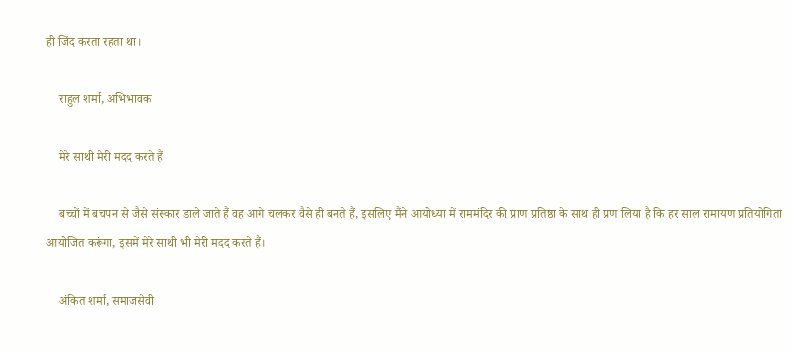ही जिंद करता रहता था।

    राहुल शर्मा, अभिभावक

    मेरे साथी मेरी मदद करते हैं

    बच्चों में बचपन से जैसे संस्कार डाले जाते हैं वह आगे चलकर वैसे ही बनते हैं, इसलिए मैंने आयोध्या में राममंदिर की प्राण प्रतिष्ठा के साथ ही प्रण लिया है कि हर साल रामायण प्रतियोगिता आयोजित करूंगा, इसमें मेरे साथी भी मेरी मदद करते हैं।

    अंकित शर्मा, समाजसेवी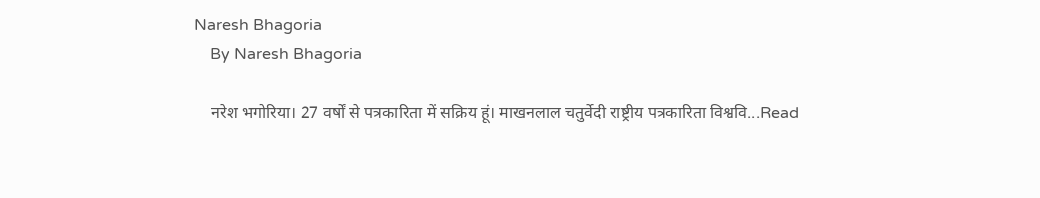Naresh Bhagoria
    By Naresh Bhagoria

    नरेश भगोरिया। 27 वर्षों से पत्रकारिता में सक्रिय हूं। माखनलाल चतुर्वेदी राष्ट्रीय पत्रकारिता विश्ववि...Read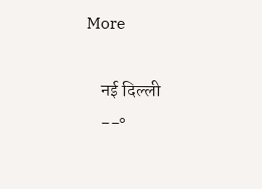More

    नई दिल्ली
    --°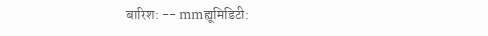बारिश: -- mmह्यूमिडिटी: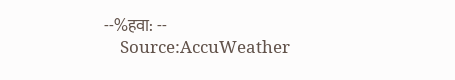--%हवा: --
    Source:AccuWeather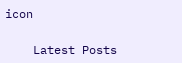icon

    Latest Posts